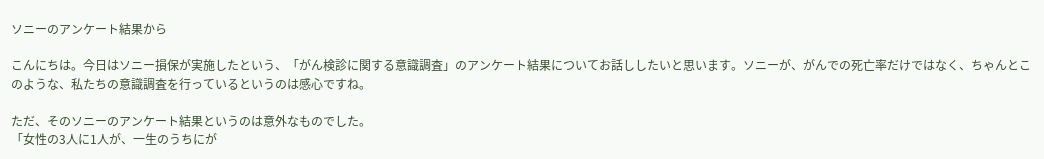ソニーのアンケート結果から

こんにちは。今日はソニー損保が実施したという、「がん検診に関する意識調査」のアンケート結果についてお話ししたいと思います。ソニーが、がんでの死亡率だけではなく、ちゃんとこのような、私たちの意識調査を行っているというのは感心ですね。

ただ、そのソニーのアンケート結果というのは意外なものでした。
「女性の3人に1人が、一生のうちにが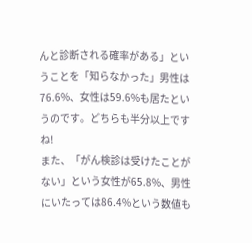んと診断される確率がある」ということを「知らなかった」男性は76.6%、女性は59.6%も居たというのです。どちらも半分以上ですね!
また、「がん検診は受けたことがない」という女性が65.8%、男性にいたっては86.4%という数値も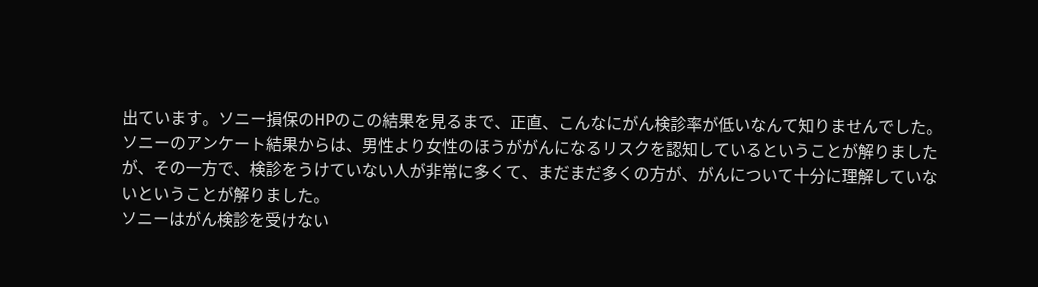出ています。ソニー損保のHPのこの結果を見るまで、正直、こんなにがん検診率が低いなんて知りませんでした。
ソニーのアンケート結果からは、男性より女性のほうががんになるリスクを認知しているということが解りましたが、その一方で、検診をうけていない人が非常に多くて、まだまだ多くの方が、がんについて十分に理解していないということが解りました。
ソニーはがん検診を受けない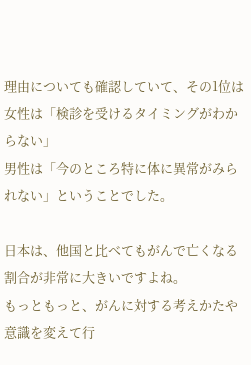理由についても確認していて、その1位は
女性は「検診を受けるタイミングがわからない」
男性は「今のところ特に体に異常がみられない」ということでした。

日本は、他国と比べてもがんで亡くなる割合が非常に大きいですよね。
もっともっと、がんに対する考えかたや意識を変えて行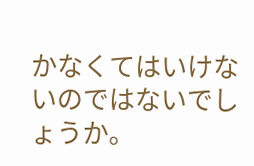かなくてはいけないのではないでしょうか。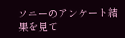ソニーのアンケート結果を見て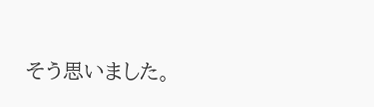そう思いました。